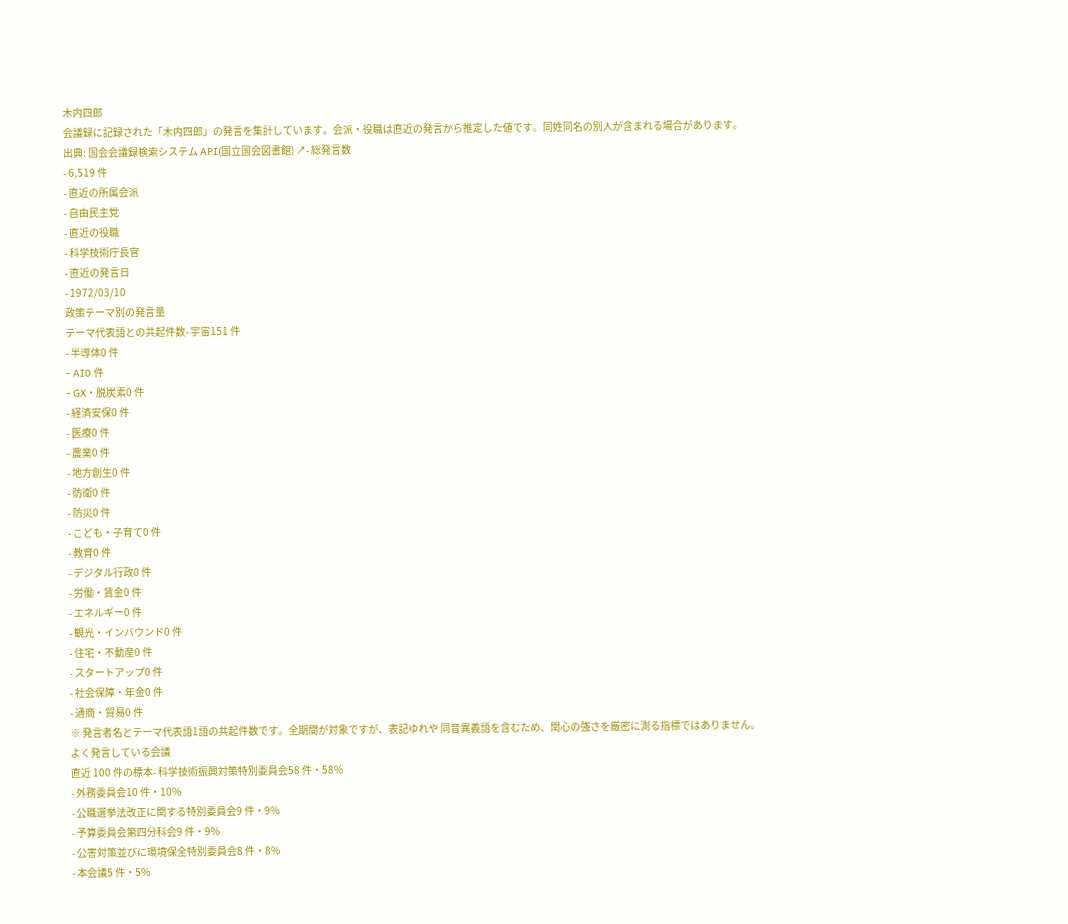木内四郎
会議録に記録された「木内四郎」の発言を集計しています。会派・役職は直近の発言から推定した値です。同姓同名の別人が含まれる場合があります。
出典: 国会会議録検索システム API(国立国会図書館) ↗- 総発言数
- 6,519 件
- 直近の所属会派
- 自由民主党
- 直近の役職
- 科学技術庁長官
- 直近の発言日
- 1972/03/10
政策テーマ別の発言量
テーマ代表語との共起件数- 宇宙151 件
- 半導体0 件
- AI0 件
- GX・脱炭素0 件
- 経済安保0 件
- 医療0 件
- 農業0 件
- 地方創生0 件
- 防衛0 件
- 防災0 件
- こども・子育て0 件
- 教育0 件
- デジタル行政0 件
- 労働・賃金0 件
- エネルギー0 件
- 観光・インバウンド0 件
- 住宅・不動産0 件
- スタートアップ0 件
- 社会保障・年金0 件
- 通商・貿易0 件
※ 発言者名とテーマ代表語1語の共起件数です。全期間が対象ですが、表記ゆれや 同音異義語を含むため、関心の強さを厳密に測る指標ではありません。
よく発言している会議
直近 100 件の標本- 科学技術振興対策特別委員会58 件・58%
- 外務委員会10 件・10%
- 公職選挙法改正に関する特別委員会9 件・9%
- 予算委員会第四分科会9 件・9%
- 公害対策並びに環境保全特別委員会8 件・8%
- 本会議5 件・5%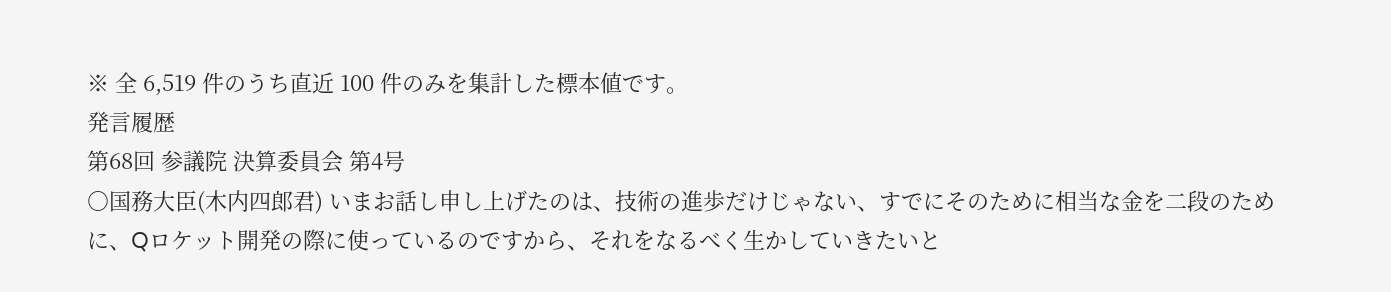※ 全 6,519 件のうち直近 100 件のみを集計した標本値です。
発言履歴
第68回 参議院 決算委員会 第4号
○国務大臣(木内四郎君) いまお話し申し上げたのは、技術の進歩だけじゃない、すでにそのために相当な金を二段のために、Qロケット開発の際に使っているのですから、それをなるべく生かしていきたいと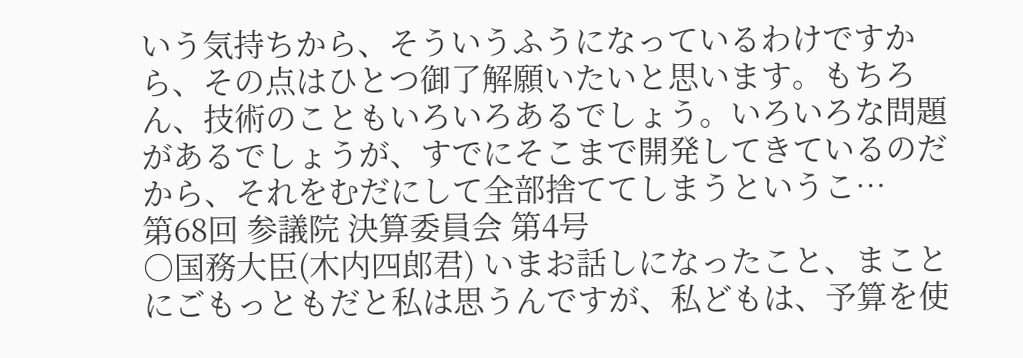いう気持ちから、そういうふうになっているわけですから、その点はひとつ御了解願いたいと思います。もちろん、技術のこともいろいろあるでしょう。いろいろな問題があるでしょうが、すでにそこまで開発してきているのだから、それをむだにして全部捨ててしまうというこ…
第68回 参議院 決算委員会 第4号
○国務大臣(木内四郎君) いまお話しになったこと、まことにごもっともだと私は思うんですが、私どもは、予算を使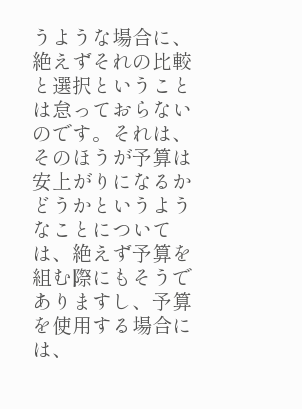うような場合に、絶えずそれの比較と選択ということは怠っておらないのです。それは、そのほうが予算は安上がりになるかどうかというようなことについては、絶えず予算を組む際にもそうでありますし、予算を使用する場合には、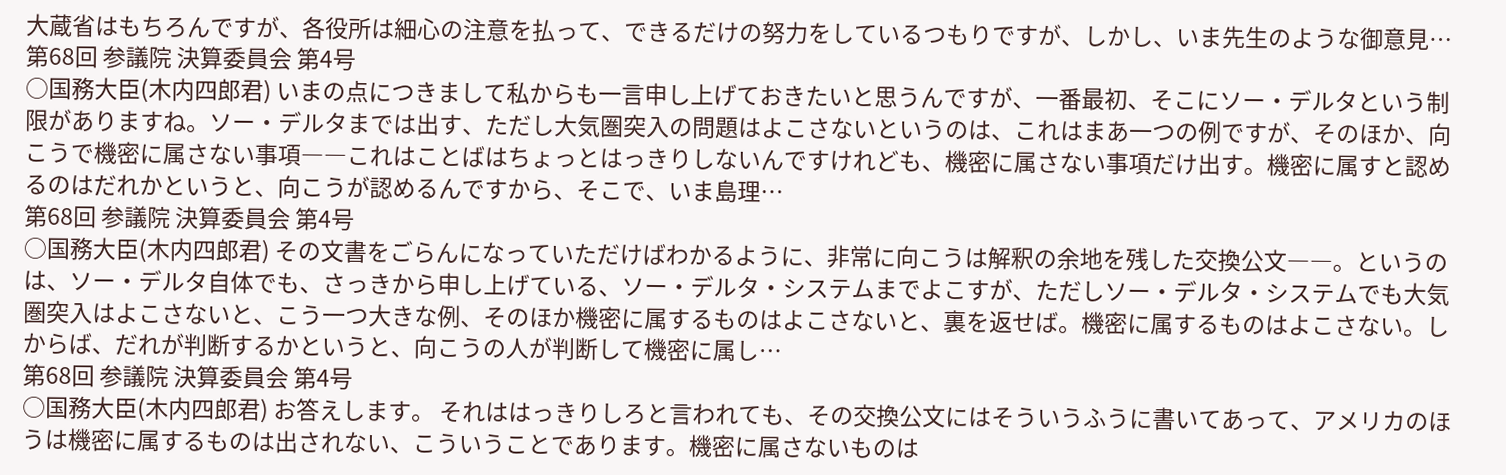大蔵省はもちろんですが、各役所は細心の注意を払って、できるだけの努力をしているつもりですが、しかし、いま先生のような御意見…
第68回 参議院 決算委員会 第4号
○国務大臣(木内四郎君) いまの点につきまして私からも一言申し上げておきたいと思うんですが、一番最初、そこにソー・デルタという制限がありますね。ソー・デルタまでは出す、ただし大気圏突入の問題はよこさないというのは、これはまあ一つの例ですが、そのほか、向こうで機密に属さない事項――これはことばはちょっとはっきりしないんですけれども、機密に属さない事項だけ出す。機密に属すと認めるのはだれかというと、向こうが認めるんですから、そこで、いま島理…
第68回 参議院 決算委員会 第4号
○国務大臣(木内四郎君) その文書をごらんになっていただけばわかるように、非常に向こうは解釈の余地を残した交換公文――。というのは、ソー・デルタ自体でも、さっきから申し上げている、ソー・デルタ・システムまでよこすが、ただしソー・デルタ・システムでも大気圏突入はよこさないと、こう一つ大きな例、そのほか機密に属するものはよこさないと、裏を返せば。機密に属するものはよこさない。しからば、だれが判断するかというと、向こうの人が判断して機密に属し…
第68回 参議院 決算委員会 第4号
○国務大臣(木内四郎君) お答えします。 それははっきりしろと言われても、その交換公文にはそういうふうに書いてあって、アメリカのほうは機密に属するものは出されない、こういうことであります。機密に属さないものは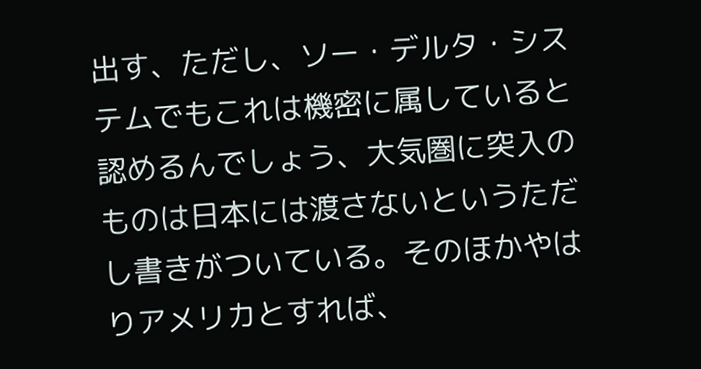出す、ただし、ソー・デルタ・システムでもこれは機密に属していると認めるんでしょう、大気圏に突入のものは日本には渡さないというただし書きがついている。そのほかやはりアメリカとすれば、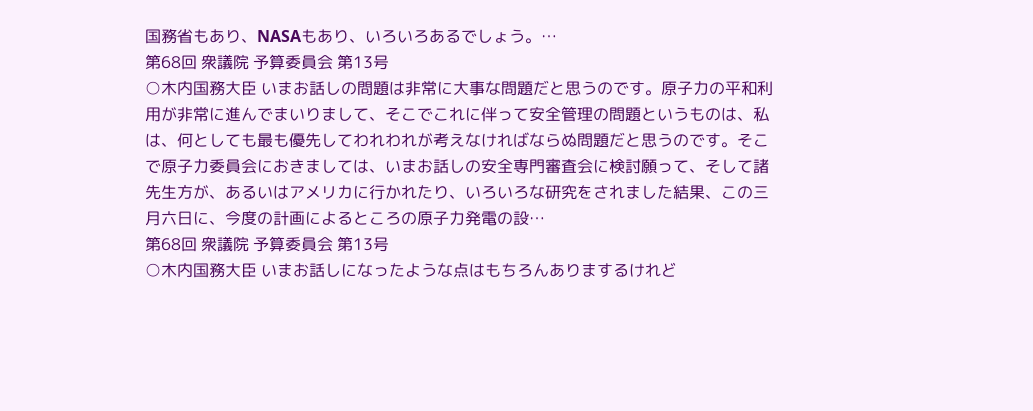国務省もあり、NASAもあり、いろいろあるでしょう。…
第68回 衆議院 予算委員会 第13号
○木内国務大臣 いまお話しの問題は非常に大事な問題だと思うのです。原子力の平和利用が非常に進んでまいりまして、そこでこれに伴って安全管理の問題というものは、私は、何としても最も優先してわれわれが考えなければならぬ問題だと思うのです。そこで原子力委員会におきましては、いまお話しの安全専門審査会に検討願って、そして諸先生方が、あるいはアメリカに行かれたり、いろいろな研究をされました結果、この三月六日に、今度の計画によるところの原子力発電の設…
第68回 衆議院 予算委員会 第13号
○木内国務大臣 いまお話しになったような点はもちろんありまするけれど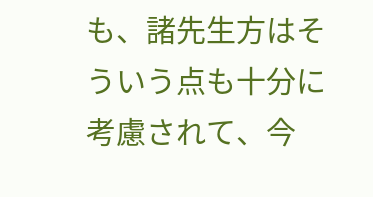も、諸先生方はそういう点も十分に考慮されて、今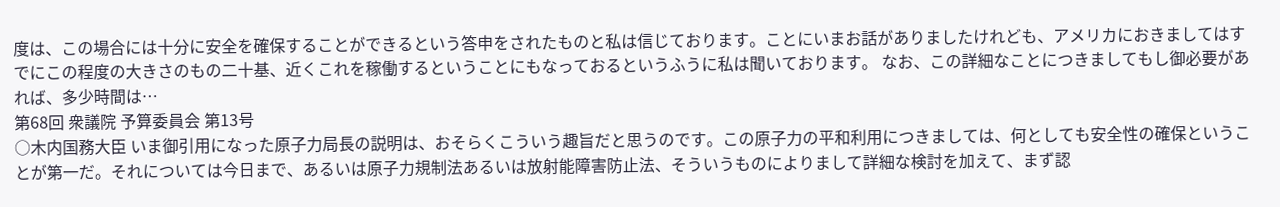度は、この場合には十分に安全を確保することができるという答申をされたものと私は信じております。ことにいまお話がありましたけれども、アメリカにおきましてはすでにこの程度の大きさのもの二十基、近くこれを稼働するということにもなっておるというふうに私は聞いております。 なお、この詳細なことにつきましてもし御必要があれば、多少時間は…
第68回 衆議院 予算委員会 第13号
○木内国務大臣 いま御引用になった原子力局長の説明は、おそらくこういう趣旨だと思うのです。この原子力の平和利用につきましては、何としても安全性の確保ということが第一だ。それについては今日まで、あるいは原子力規制法あるいは放射能障害防止法、そういうものによりまして詳細な検討を加えて、まず認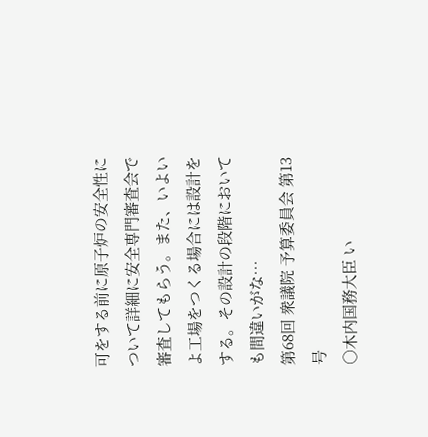可をする前に原子炉の安全性について詳細に安全専門審査会で審査してもらう。また、いよいよ工場をつくる場合には設計をする。その設計の段階においても間違いがな…
第68回 衆議院 予算委員会 第13号
○木内国務大臣 い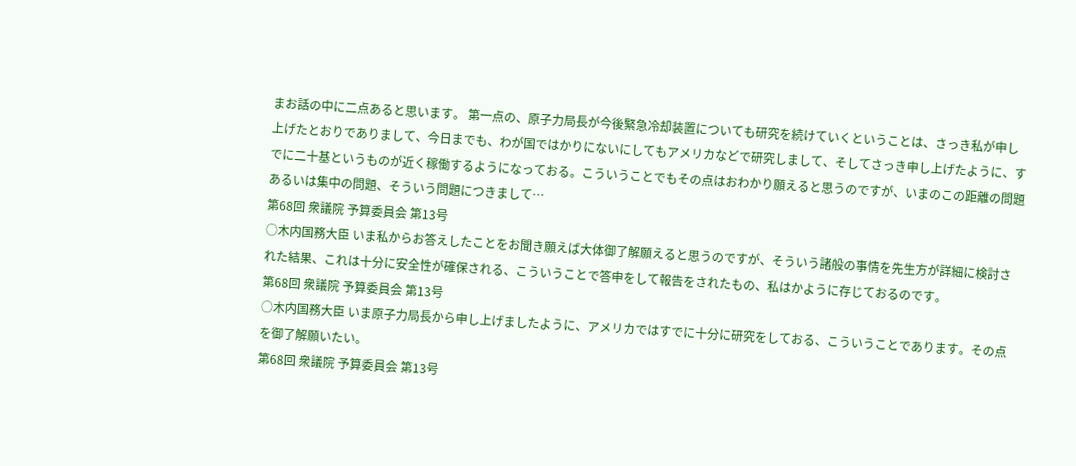まお話の中に二点あると思います。 第一点の、原子力局長が今後緊急冷却装置についても研究を続けていくということは、さっき私が申し上げたとおりでありまして、今日までも、わが国ではかりにないにしてもアメリカなどで研究しまして、そしてさっき申し上げたように、すでに二十基というものが近く稼働するようになっておる。こういうことでもその点はおわかり願えると思うのですが、いまのこの距離の問題あるいは集中の問題、そういう問題につきまして…
第68回 衆議院 予算委員会 第13号
○木内国務大臣 いま私からお答えしたことをお聞き願えば大体御了解願えると思うのですが、そういう諸般の事情を先生方が詳細に検討された結果、これは十分に安全性が確保される、こういうことで答申をして報告をされたもの、私はかように存じておるのです。
第68回 衆議院 予算委員会 第13号
○木内国務大臣 いま原子力局長から申し上げましたように、アメリカではすでに十分に研究をしておる、こういうことであります。その点を御了解願いたい。
第68回 衆議院 予算委員会 第13号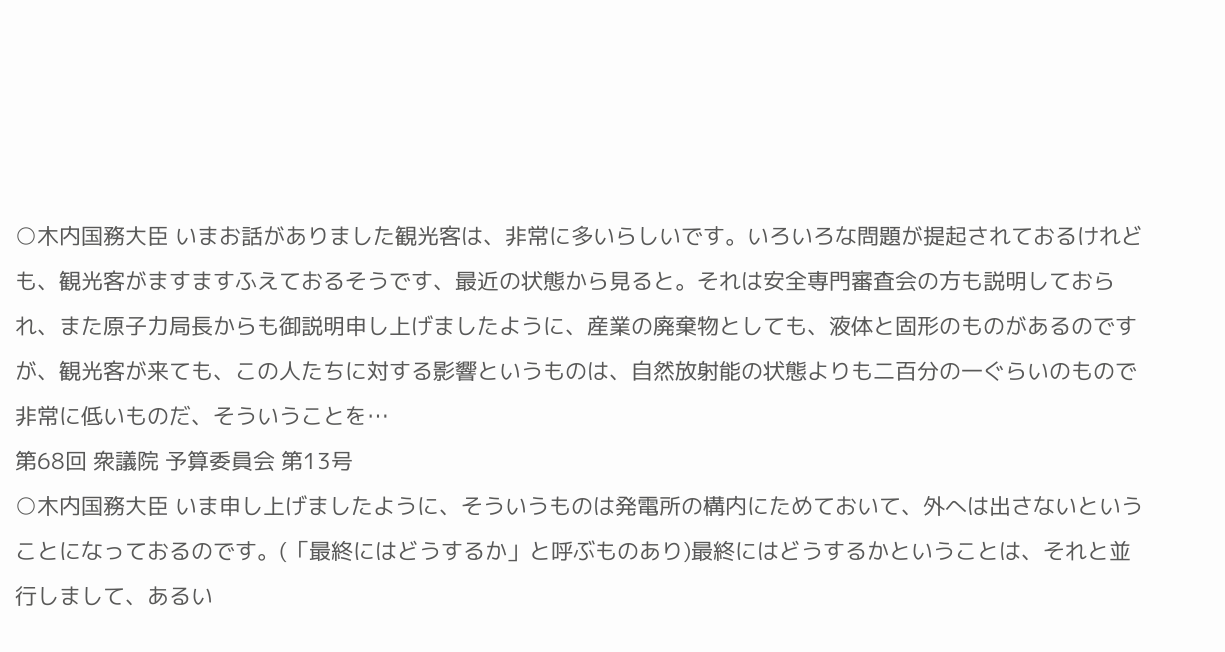○木内国務大臣 いまお話がありました観光客は、非常に多いらしいです。いろいろな問題が提起されておるけれども、観光客がますますふえておるそうです、最近の状態から見ると。それは安全専門審査会の方も説明しておられ、また原子力局長からも御説明申し上げましたように、産業の廃棄物としても、液体と固形のものがあるのですが、観光客が来ても、この人たちに対する影響というものは、自然放射能の状態よりも二百分の一ぐらいのもので非常に低いものだ、そういうことを…
第68回 衆議院 予算委員会 第13号
○木内国務大臣 いま申し上げましたように、そういうものは発電所の構内にためておいて、外へは出さないということになっておるのです。(「最終にはどうするか」と呼ぶものあり)最終にはどうするかということは、それと並行しまして、あるい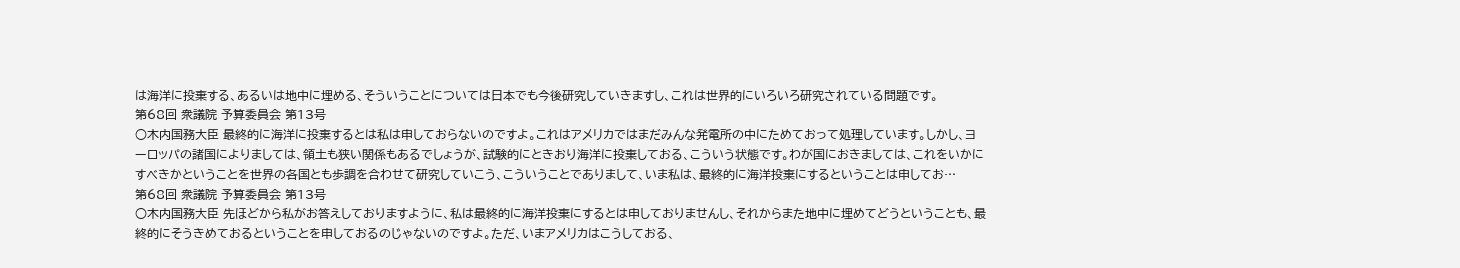は海洋に投棄する、あるいは地中に埋める、そういうことについては日本でも今後研究していきますし、これは世界的にいろいろ研究されている問題です。
第68回 衆議院 予算委員会 第13号
○木内国務大臣 最終的に海洋に投棄するとは私は申しておらないのですよ。これはアメリカではまだみんな発電所の中にためておって処理しています。しかし、ヨーロッパの諸国によりましては、領土も狭い関係もあるでしょうが、試験的にときおり海洋に投棄しておる、こういう状態です。わが国におきましては、これをいかにすべきかということを世界の各国とも歩調を合わせて研究していこう、こういうことでありまして、いま私は、最終的に海洋投棄にするということは申してお…
第68回 衆議院 予算委員会 第13号
○木内国務大臣 先ほどから私がお答えしておりますように、私は最終的に海洋投棄にするとは申しておりませんし、それからまた地中に埋めてどうということも、最終的にそうきめておるということを申しておるのじゃないのですよ。ただ、いまアメリカはこうしておる、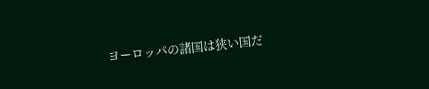ヨーロッパの諸国は狭い国だ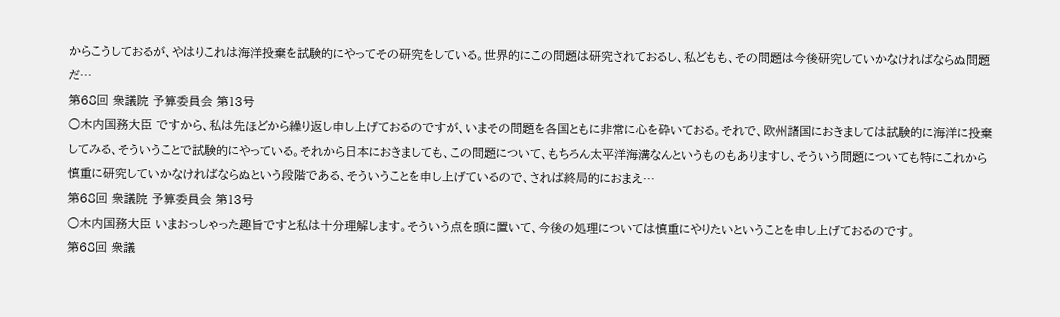からこうしておるが、やはりこれは海洋投棄を試験的にやってその研究をしている。世界的にこの問題は研究されておるし、私どもも、その問題は今後研究していかなければならぬ問題だ…
第68回 衆議院 予算委員会 第13号
○木内国務大臣 ですから、私は先ほどから繰り返し申し上げておるのですが、いまその問題を各国ともに非常に心を砕いておる。それで、欧州諸国におきましては試験的に海洋に投棄してみる、そういうことで試験的にやっている。それから日本におきましても、この問題について、もちろん太平洋海溝なんというものもありますし、そういう問題についても特にこれから慎重に研究していかなければならぬという段階である、そういうことを申し上げているので、されば終局的におまえ…
第68回 衆議院 予算委員会 第13号
○木内国務大臣 いまおっしゃった趣旨ですと私は十分理解します。そういう点を頭に置いて、今後の処理については慎重にやりたいということを申し上げておるのです。
第68回 衆議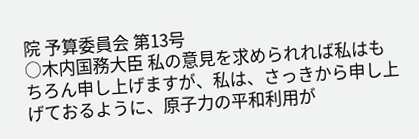院 予算委員会 第13号
○木内国務大臣 私の意見を求められれば私はもちろん申し上げますが、私は、さっきから申し上げておるように、原子力の平和利用が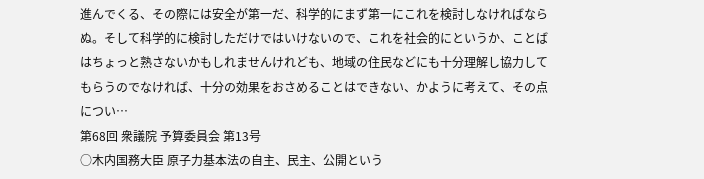進んでくる、その際には安全が第一だ、科学的にまず第一にこれを検討しなければならぬ。そして科学的に検討しただけではいけないので、これを社会的にというか、ことばはちょっと熟さないかもしれませんけれども、地域の住民などにも十分理解し協力してもらうのでなければ、十分の効果をおさめることはできない、かように考えて、その点につい…
第68回 衆議院 予算委員会 第13号
○木内国務大臣 原子力基本法の自主、民主、公開という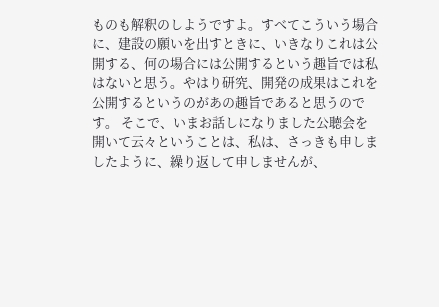ものも解釈のしようですよ。すべてこういう場合に、建設の願いを出すときに、いきなりこれは公開する、何の場合には公開するという趣旨では私はないと思う。やはり研究、開発の成果はこれを公開するというのがあの趣旨であると思うのです。 そこで、いまお話しになりました公聴会を開いて云々ということは、私は、さっきも申しましたように、繰り返して申しませんが、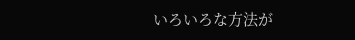いろいろな方法が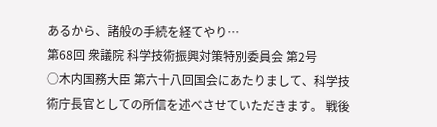あるから、諸般の手続を経てやり…
第68回 衆議院 科学技術振興対策特別委員会 第2号
○木内国務大臣 第六十八回国会にあたりまして、科学技術庁長官としての所信を述べさせていただきます。 戦後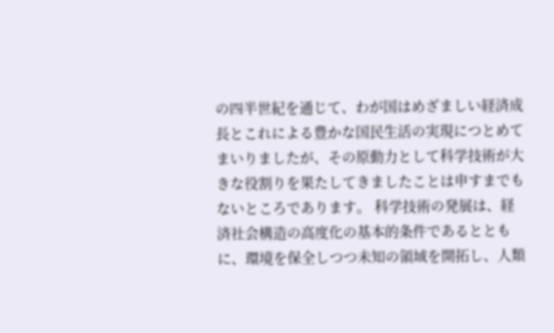の四半世紀を通じて、わが国はめざましい経済成長とこれによる豊かな国民生活の実現につとめてまいりましたが、その原動力として科学技術が大きな役割りを果たしてきましたことは申すまでもないところであります。 科学技術の発展は、経済社会構造の高度化の基本的条件であるとともに、環境を保全しつつ未知の領域を開拓し、人類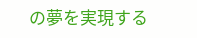の夢を実現する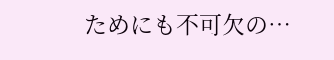ためにも不可欠の…